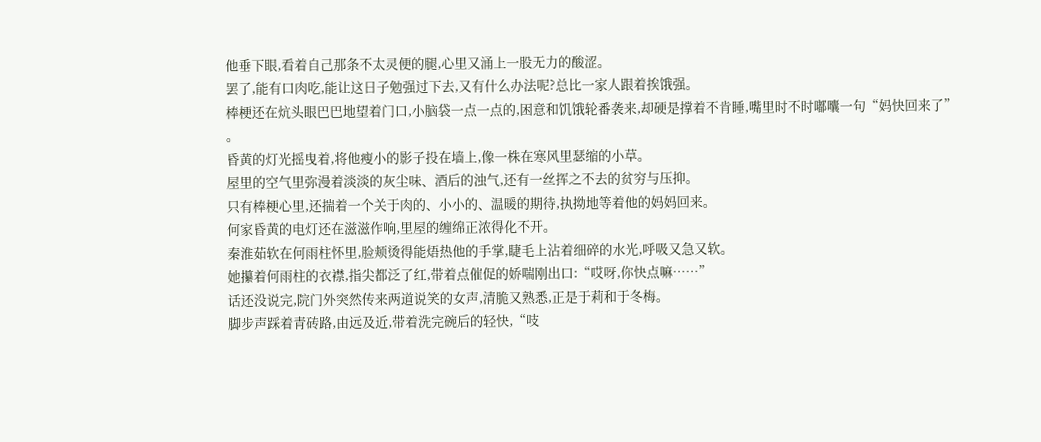他垂下眼,看着自己那条不太灵便的腿,心里又涌上一股无力的酸涩。
罢了,能有口肉吃,能让这日子勉强过下去,又有什么办法呢?总比一家人跟着挨饿强。
棒梗还在炕头眼巴巴地望着门口,小脑袋一点一点的,困意和饥饿轮番袭来,却硬是撑着不肯睡,嘴里时不时嘟囔一句“妈快回来了”
。
昏黄的灯光摇曳着,将他瘦小的影子投在墙上,像一株在寒风里瑟缩的小草。
屋里的空气里弥漫着淡淡的灰尘味、酒后的浊气,还有一丝挥之不去的贫穷与压抑。
只有棒梗心里,还揣着一个关于肉的、小小的、温暖的期待,执拗地等着他的妈妈回来。
何家昏黄的电灯还在滋滋作响,里屋的缠绵正浓得化不开。
秦淮茹软在何雨柱怀里,脸颊烫得能焐热他的手掌,睫毛上沾着细碎的水光,呼吸又急又软。
她攥着何雨柱的衣襟,指尖都泛了红,带着点催促的娇喘刚出口:“哎呀,你快点嘛……”
话还没说完,院门外突然传来两道说笑的女声,清脆又熟悉,正是于莉和于冬梅。
脚步声踩着青砖路,由远及近,带着洗完碗后的轻快,“吱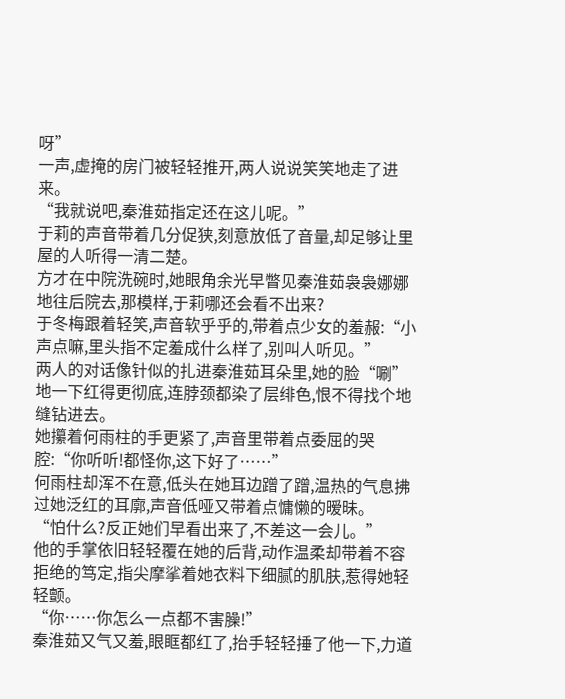呀”
一声,虚掩的房门被轻轻推开,两人说说笑笑地走了进来。
“我就说吧,秦淮茹指定还在这儿呢。”
于莉的声音带着几分促狭,刻意放低了音量,却足够让里屋的人听得一清二楚。
方才在中院洗碗时,她眼角余光早瞥见秦淮茹袅袅娜娜地往后院去,那模样,于莉哪还会看不出来?
于冬梅跟着轻笑,声音软乎乎的,带着点少女的羞赧:“小声点嘛,里头指不定羞成什么样了,别叫人听见。”
两人的对话像针似的扎进秦淮茹耳朵里,她的脸“唰”
地一下红得更彻底,连脖颈都染了层绯色,恨不得找个地缝钻进去。
她攥着何雨柱的手更紧了,声音里带着点委屈的哭腔:“你听听!都怪你,这下好了……”
何雨柱却浑不在意,低头在她耳边蹭了蹭,温热的气息拂过她泛红的耳廓,声音低哑又带着点慵懒的暧昧。
“怕什么?反正她们早看出来了,不差这一会儿。”
他的手掌依旧轻轻覆在她的后背,动作温柔却带着不容拒绝的笃定,指尖摩挲着她衣料下细腻的肌肤,惹得她轻轻颤。
“你……你怎么一点都不害臊!”
秦淮茹又气又羞,眼眶都红了,抬手轻轻捶了他一下,力道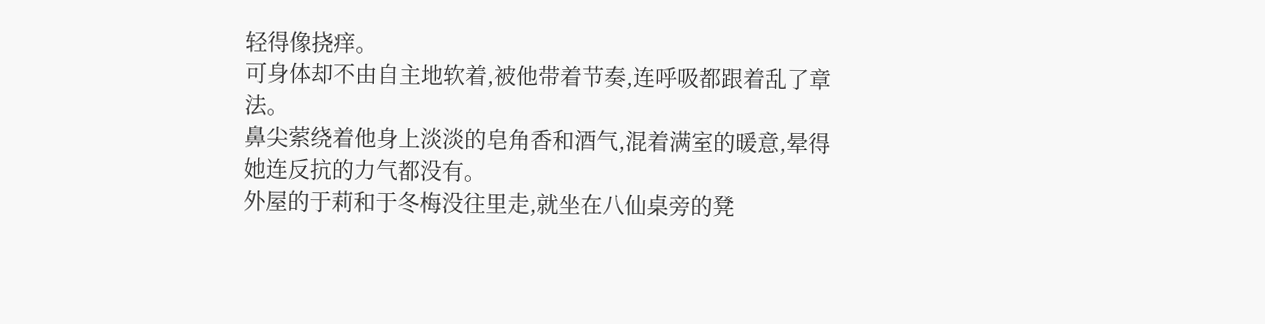轻得像挠痒。
可身体却不由自主地软着,被他带着节奏,连呼吸都跟着乱了章法。
鼻尖萦绕着他身上淡淡的皂角香和酒气,混着满室的暖意,晕得她连反抗的力气都没有。
外屋的于莉和于冬梅没往里走,就坐在八仙桌旁的凳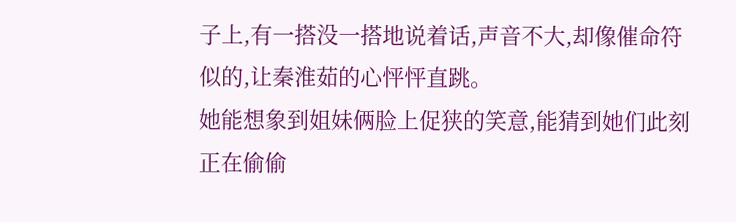子上,有一搭没一搭地说着话,声音不大,却像催命符似的,让秦淮茹的心怦怦直跳。
她能想象到姐妹俩脸上促狭的笑意,能猜到她们此刻正在偷偷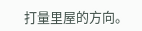打量里屋的方向。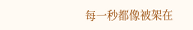每一秒都像被架在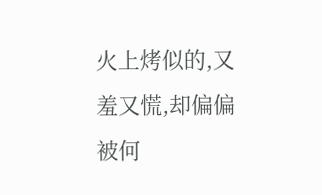火上烤似的,又羞又慌,却偏偏被何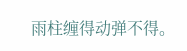雨柱缠得动弹不得。